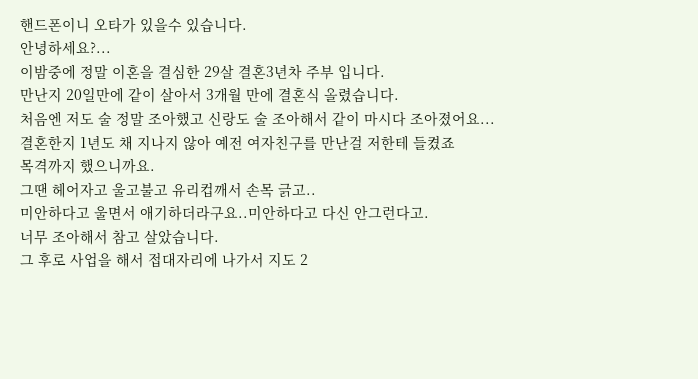핸드폰이니 오타가 있을수 있습니다.
안녕하세요?...
이밤중에 정말 이혼을 결심한 29살 결혼3년차 주부 입니다.
만난지 20일만에 같이 살아서 3개월 만에 결혼식 올렸습니다.
처음엔 저도 술 정말 조아했고 신랑도 술 조아해서 같이 마시다 조아졌어요...
결혼한지 1년도 채 지나지 않아 예전 여자친구를 만난걸 저한테 들켰죠
목격까지 했으니까요.
그땐 헤어자고 울고불고 유리컵깨서 손목 긁고..
미안하다고 울면서 애기하더라구요..미안하다고 다신 안그런다고.
너무 조아해서 참고 살았습니다.
그 후로 사업을 해서 접대자리에 나가서 지도 2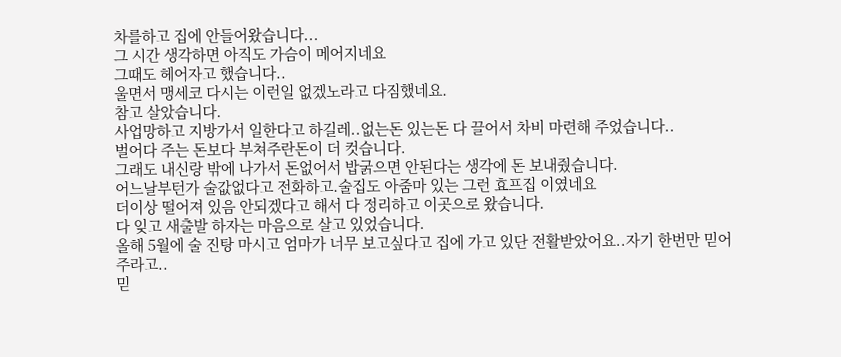차를하고 집에 안들어왔습니다...
그 시간 생각하면 아직도 가슴이 메어지네요
그때도 헤어자고 했습니다..
울면서 맹세코 다시는 이런일 없겠노라고 다짐했네요.
참고 살았습니다.
사업망하고 지방가서 일한다고 하길레..없는돈 있는돈 다 끌어서 차비 마련해 주었습니다..
벌어다 주는 돈보다 부쳐주란돈이 더 컷습니다.
그래도 내신랑 밖에 나가서 돈없어서 밥굵으면 안된다는 생각에 돈 보내줬습니다.
어느날부턴가 술값없다고 전화하고.술집도 아줌마 있는 그런 효프집 이였네요
더이상 떨어져 있음 안되겠다고 해서 다 정리하고 이곳으로 왔습니다.
다 잊고 새출발 하자는 마음으로 살고 있었습니다.
올해 5월에 술 진탕 마시고 엄마가 너무 보고싶다고 집에 가고 있단 전활받았어요..자기 한번만 믿어주라고..
믿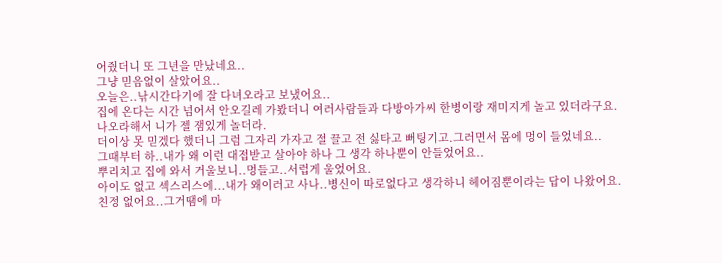어줬더니 또 그년을 만났네요..
그냥 믿음없이 살았어요..
오늘은..낚시간다기에 잘 다녀오라고 보냈어요..
집에 온다는 시간 넘어서 안오길레 가봤더니 여러사람들과 다방아가씨 한병이랑 재미지게 놀고 있더라구요.
나오라해서 니가 젤 잼있게 놀더라.
더이상 못 믿겠다 했더니 그럼 그자리 가자고 절 끌고 전 싫타고 뻐팅기고.그러면서 몸에 멍이 들었네요..
그때부터 하..내가 왜 이런 대접받고 살아야 하나 그 생각 하나뿐이 안들었어요..
뿌리치고 집에 와서 거울보니..멍들고..서럽게 울었어요.
아이도 없고 섹스리스에...내가 왜이러고 사나..병신이 따로없다고 생각하니 헤어짐뿐이라는 답이 나왔어요.
친정 없어요..그거땜에 마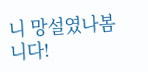니 망설였나봄니다!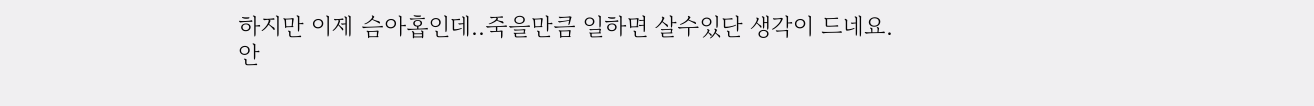하지만 이제 슴아홉인데..죽을만큼 일하면 살수있단 생각이 드네요.
안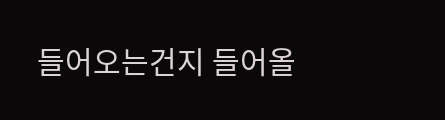들어오는건지 들어올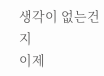생각이 없는건지
이제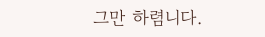그만 하렴니다.